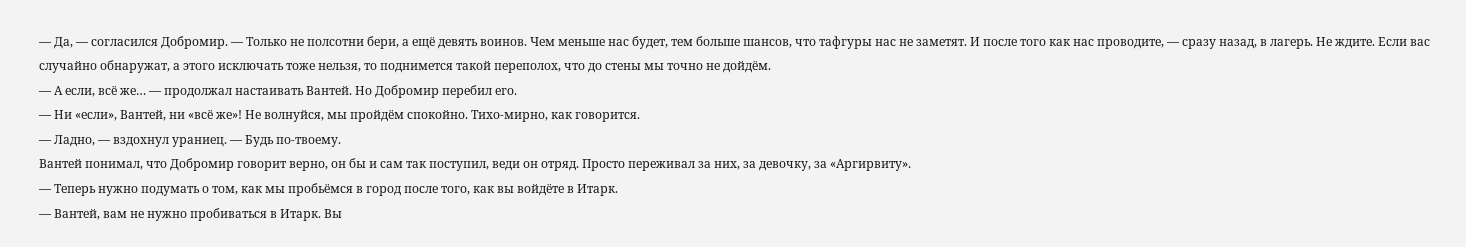— Да, — согласился Добромир. — Только не полсотни бери, а ещё девять воинов. Чем меньше нас будет, тем больше шансов, что тафгуры нас не заметят. И после того как нас проводите, — сразу назад, в лагерь. Не ждите. Если вас случайно обнаружат, а этого исключать тоже нельзя, то поднимется такой переполох, что до стены мы точно не дойдём.
— А если, всё же… — продолжал настаивать Вантей. Но Добромир перебил его.
— Ни «если», Вантей, ни «всё же»! Не волнуйся, мы пройдём спокойно. Тихо-мирно, как говорится.
— Ладно, — вздохнул ураниец. — Будь по-твоему.
Вантей понимал, что Добромир говорит верно, он бы и сам так поступил, веди он отряд. Просто переживал за них, за девочку, за «Аргирвиту».
— Теперь нужно подумать о том, как мы пробьёмся в город после того, как вы войдёте в Итарк.
— Вантей, вам не нужно пробиваться в Итарк. Вы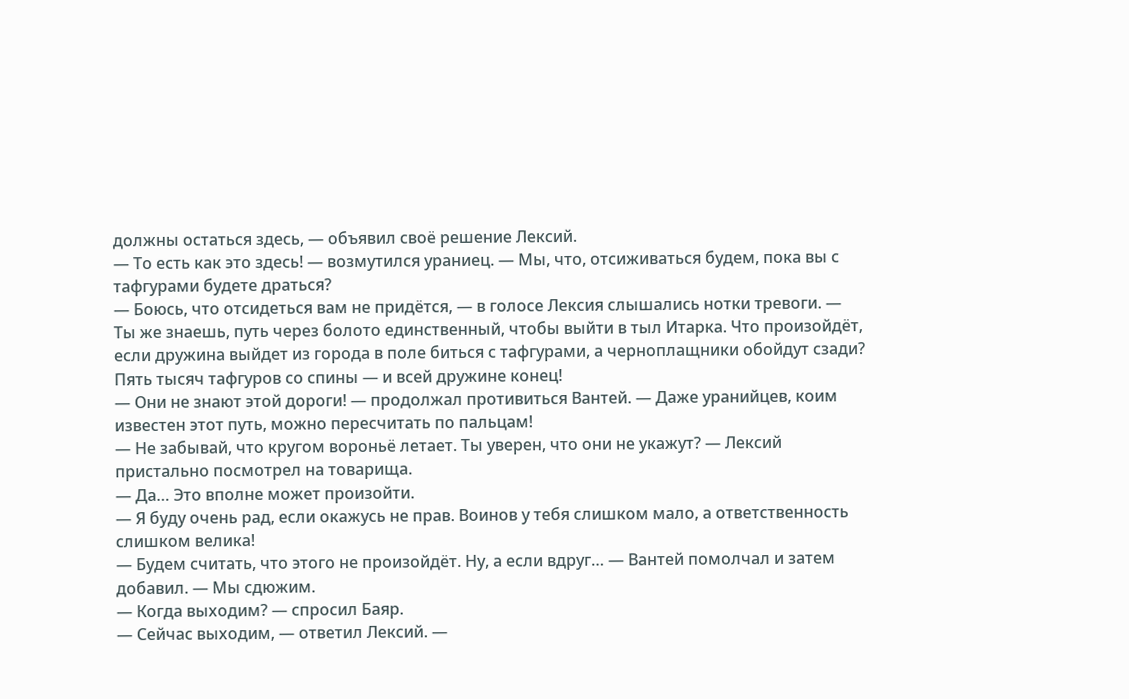должны остаться здесь, — объявил своё решение Лексий.
— То есть как это здесь! — возмутился ураниец. — Мы, что, отсиживаться будем, пока вы с тафгурами будете драться?
— Боюсь, что отсидеться вам не придётся, — в голосе Лексия слышались нотки тревоги. — Ты же знаешь, путь через болото единственный, чтобы выйти в тыл Итарка. Что произойдёт, если дружина выйдет из города в поле биться с тафгурами, а черноплащники обойдут сзади? Пять тысяч тафгуров со спины — и всей дружине конец!
— Они не знают этой дороги! — продолжал противиться Вантей. — Даже уранийцев, коим известен этот путь, можно пересчитать по пальцам!
— Не забывай, что кругом вороньё летает. Ты уверен, что они не укажут? — Лексий пристально посмотрел на товарища.
— Да… Это вполне может произойти.
— Я буду очень рад, если окажусь не прав. Воинов у тебя слишком мало, а ответственность слишком велика!
— Будем считать, что этого не произойдёт. Ну, а если вдруг… — Вантей помолчал и затем добавил. — Мы сдюжим.
— Когда выходим? — спросил Баяр.
— Сейчас выходим, — ответил Лексий. —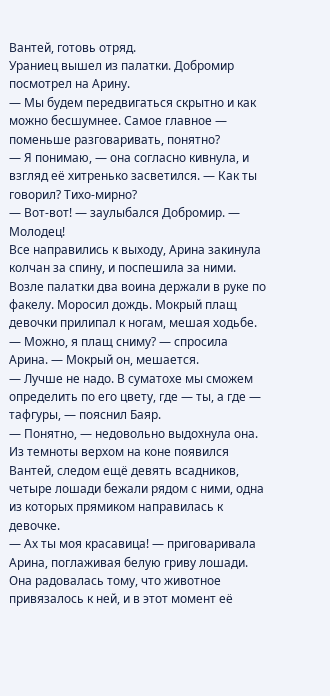Вантей, готовь отряд.
Ураниец вышел из палатки. Добромир посмотрел на Арину.
— Мы будем передвигаться скрытно и как можно бесшумнее. Самое главное — поменьше разговаривать, понятно?
— Я понимаю, — она согласно кивнула, и взгляд её хитренько засветился. — Как ты говорил? Тихо-мирно?
— Вот-вот! — заулыбался Добромир. — Молодец!
Все направились к выходу, Арина закинула колчан за спину, и поспешила за ними. Возле палатки два воина держали в руке по факелу. Моросил дождь. Мокрый плащ девочки прилипал к ногам, мешая ходьбе.
— Можно, я плащ сниму? — спросила Арина. — Мокрый он, мешается.
— Лучше не надо. В суматохе мы сможем определить по его цвету, где — ты, а где — тафгуры, — пояснил Баяр.
— Понятно, — недовольно выдохнула она.
Из темноты верхом на коне появился Вантей, следом ещё девять всадников, четыре лошади бежали рядом с ними, одна из которых прямиком направилась к девочке.
— Ах ты моя красавица! — приговаривала Арина, поглаживая белую гриву лошади.
Она радовалась тому, что животное привязалось к ней, и в этот момент её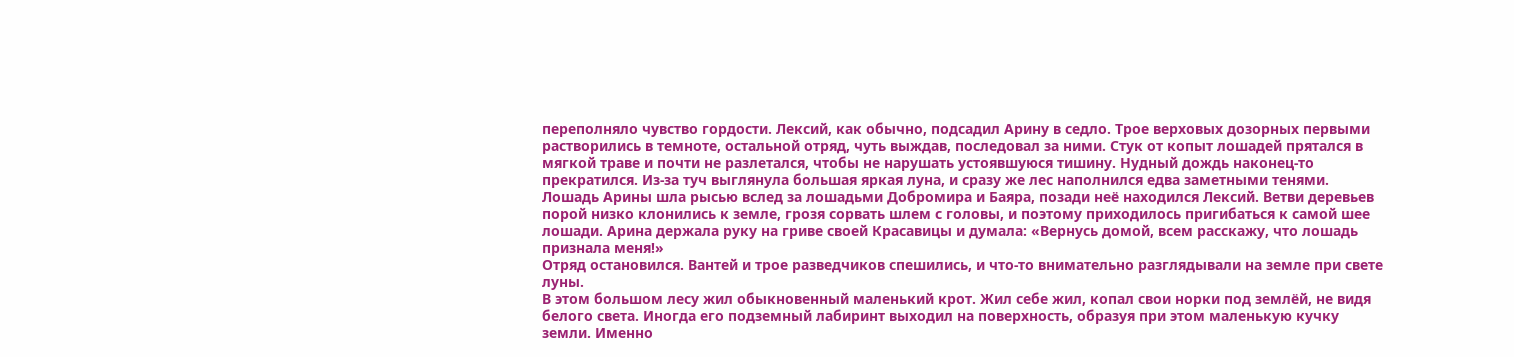переполняло чувство гордости. Лексий, как обычно, подсадил Арину в седло. Трое верховых дозорных первыми растворились в темноте, остальной отряд, чуть выждав, последовал за ними. Стук от копыт лошадей прятался в мягкой траве и почти не разлетался, чтобы не нарушать устоявшуюся тишину. Нудный дождь наконец-то прекратился. Из-за туч выглянула большая яркая луна, и сразу же лес наполнился едва заметными тенями. Лошадь Арины шла рысью вслед за лошадьми Добромира и Баяра, позади неё находился Лексий. Ветви деревьев порой низко клонились к земле, грозя сорвать шлем с головы, и поэтому приходилось пригибаться к самой шее лошади. Арина держала руку на гриве своей Красавицы и думала: «Вернусь домой, всем расскажу, что лошадь признала меня!»
Отряд остановился. Вантей и трое разведчиков спешились, и что-то внимательно разглядывали на земле при свете луны.
В этом большом лесу жил обыкновенный маленький крот. Жил себе жил, копал свои норки под землёй, не видя белого света. Иногда его подземный лабиринт выходил на поверхность, образуя при этом маленькую кучку земли. Именно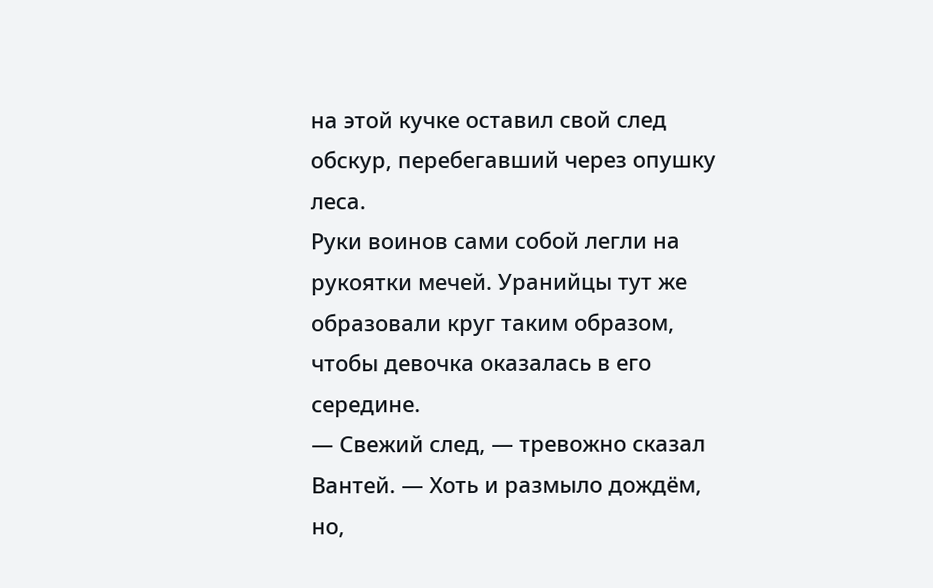на этой кучке оставил свой след обскур, перебегавший через опушку леса.
Руки воинов сами собой легли на рукоятки мечей. Уранийцы тут же образовали круг таким образом, чтобы девочка оказалась в его середине.
— Свежий след, — тревожно сказал Вантей. — Хоть и размыло дождём, но,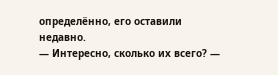определённо, его оставили недавно.
— Интересно, сколько их всего? —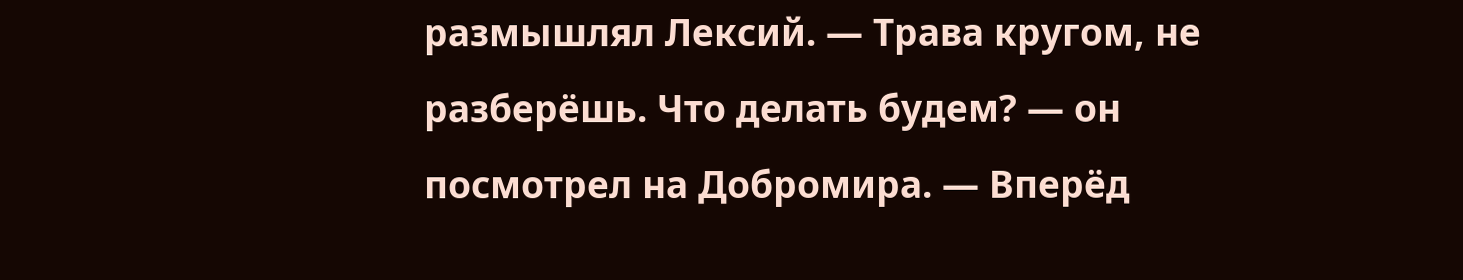размышлял Лексий. — Трава кругом, не разберёшь. Что делать будем? — он посмотрел на Добромира. — Вперёд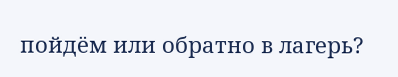пойдём или обратно в лагерь?